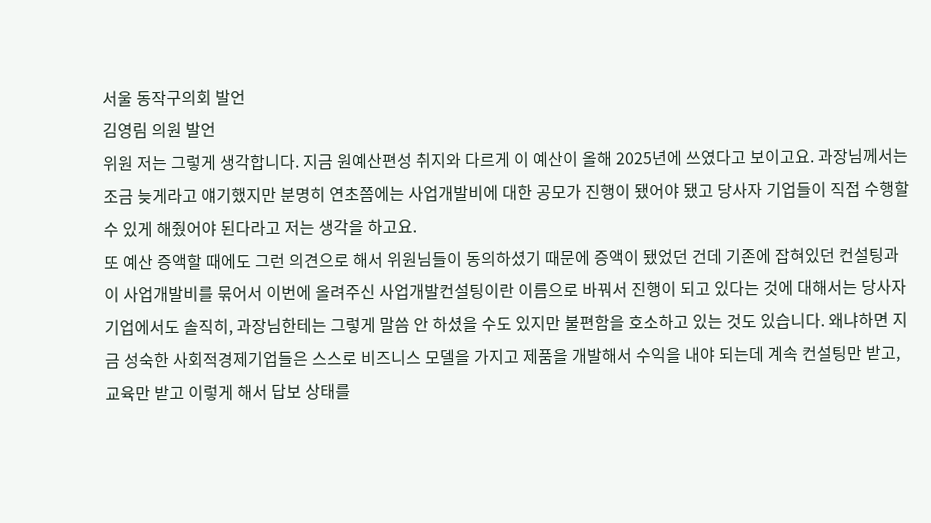서울 동작구의회 발언
김영림 의원 발언
위원 저는 그렇게 생각합니다. 지금 원예산편성 취지와 다르게 이 예산이 올해 2025년에 쓰였다고 보이고요. 과장님께서는 조금 늦게라고 얘기했지만 분명히 연초쯤에는 사업개발비에 대한 공모가 진행이 됐어야 됐고 당사자 기업들이 직접 수행할 수 있게 해줬어야 된다라고 저는 생각을 하고요.
또 예산 증액할 때에도 그런 의견으로 해서 위원님들이 동의하셨기 때문에 증액이 됐었던 건데 기존에 잡혀있던 컨설팅과 이 사업개발비를 묶어서 이번에 올려주신 사업개발컨설팅이란 이름으로 바꿔서 진행이 되고 있다는 것에 대해서는 당사자 기업에서도 솔직히, 과장님한테는 그렇게 말씀 안 하셨을 수도 있지만 불편함을 호소하고 있는 것도 있습니다. 왜냐하면 지금 성숙한 사회적경제기업들은 스스로 비즈니스 모델을 가지고 제품을 개발해서 수익을 내야 되는데 계속 컨설팅만 받고, 교육만 받고 이렇게 해서 답보 상태를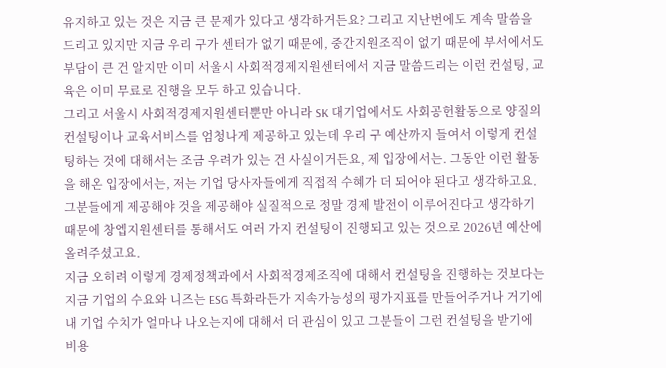유지하고 있는 것은 지금 큰 문제가 있다고 생각하거든요? 그리고 지난번에도 계속 말씀을 드리고 있지만 지금 우리 구가 센터가 없기 때문에, 중간지원조직이 없기 때문에 부서에서도 부담이 큰 건 알지만 이미 서울시 사회적경제지원센터에서 지금 말씀드리는 이런 컨설팅, 교육은 이미 무료로 진행을 모두 하고 있습니다.
그리고 서울시 사회적경제지원센터뿐만 아니라 SK 대기업에서도 사회공헌활동으로 양질의 컨설팅이나 교육서비스를 엄청나게 제공하고 있는데 우리 구 예산까지 들여서 이렇게 컨설팅하는 것에 대해서는 조금 우려가 있는 건 사실이거든요, 제 입장에서는. 그동안 이런 활동을 해온 입장에서는, 저는 기업 당사자들에게 직접적 수혜가 더 되어야 된다고 생각하고요. 그분들에게 제공해야 것을 제공해야 실질적으로 정말 경제 발전이 이루어진다고 생각하기 때문에 창엡지원센터를 통해서도 여러 가지 컨설팅이 진행되고 있는 것으로 2026년 예산에 올려주셨고요.
지금 오히려 이렇게 경제정책과에서 사회적경제조직에 대해서 컨설팅을 진행하는 것보다는 지금 기업의 수요와 니즈는 ESG 특화라든가 지속가능성의 평가지표를 만들어주거나 거기에 내 기업 수치가 얼마나 나오는지에 대해서 더 관심이 있고 그분들이 그런 컨설팅을 받기에 비용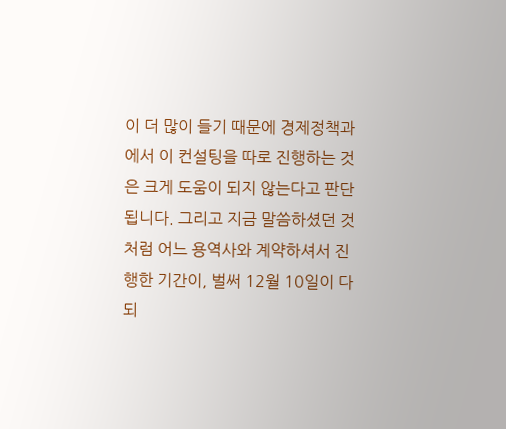이 더 많이 들기 때문에 경제정책과에서 이 컨설팅을 따로 진행하는 것은 크게 도움이 되지 않는다고 판단됩니다. 그리고 지금 말씀하셨던 것처럼 어느 용역사와 계약하셔서 진행한 기간이, 벌써 12월 10일이 다 되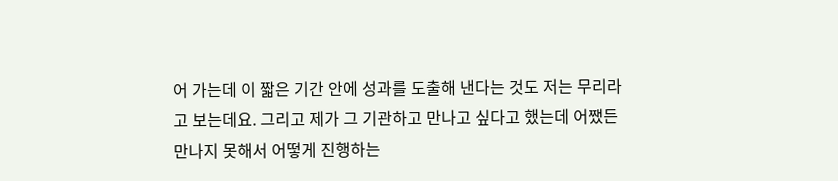어 가는데 이 짧은 기간 안에 성과를 도출해 낸다는 것도 저는 무리라고 보는데요. 그리고 제가 그 기관하고 만나고 싶다고 했는데 어쨌든 만나지 못해서 어떻게 진행하는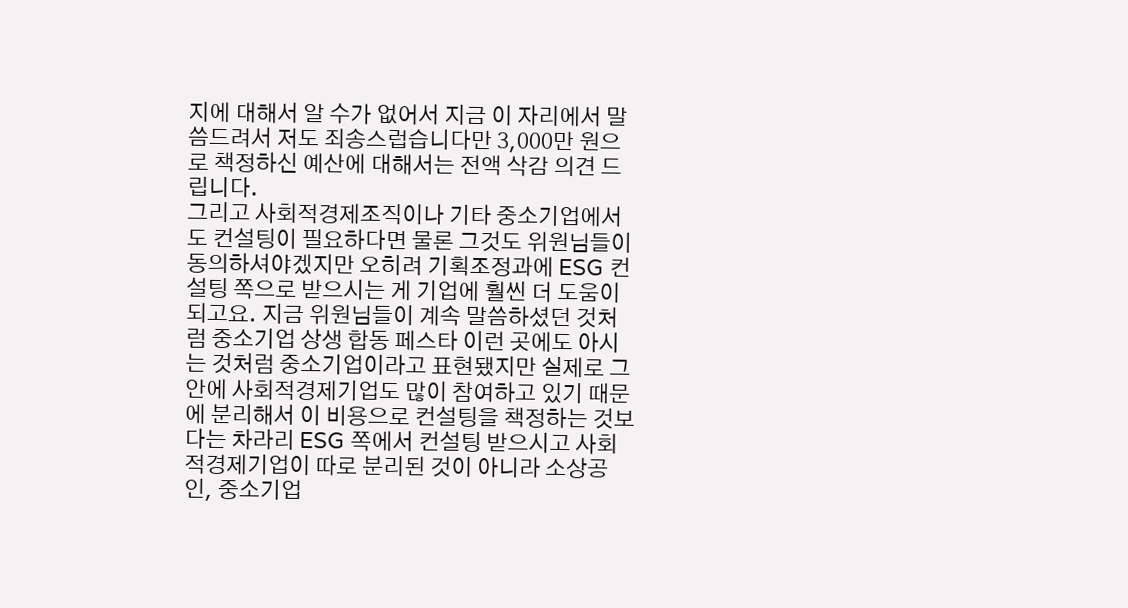지에 대해서 알 수가 없어서 지금 이 자리에서 말씀드려서 저도 죄송스럽습니다만 3,000만 원으로 책정하신 예산에 대해서는 전액 삭감 의견 드립니다.
그리고 사회적경제조직이나 기타 중소기업에서도 컨설팅이 필요하다면 물론 그것도 위원님들이 동의하셔야겠지만 오히려 기획조정과에 ESG 컨설팅 쪽으로 받으시는 게 기업에 훨씬 더 도움이 되고요. 지금 위원님들이 계속 말씀하셨던 것처럼 중소기업 상생 합동 페스타 이런 곳에도 아시는 것처럼 중소기업이라고 표현됐지만 실제로 그 안에 사회적경제기업도 많이 참여하고 있기 때문에 분리해서 이 비용으로 컨설팅을 책정하는 것보다는 차라리 ESG 쪽에서 컨설팅 받으시고 사회적경제기업이 따로 분리된 것이 아니라 소상공인, 중소기업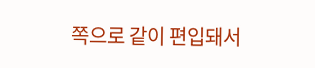쪽으로 같이 편입돼서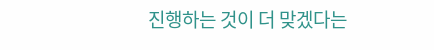진행하는 것이 더 맞겠다는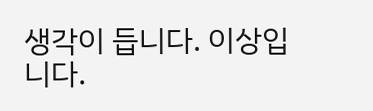생각이 듭니다. 이상입니다.